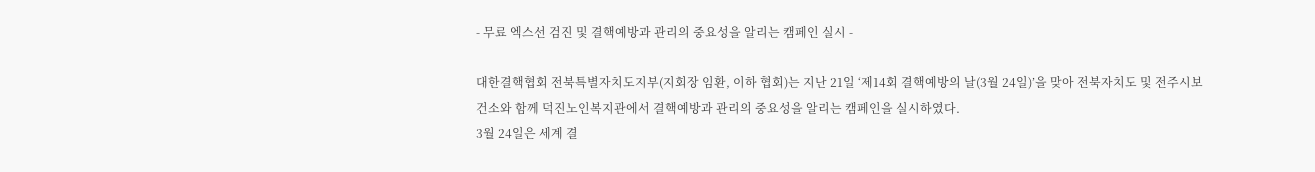- 무료 엑스선 검진 및 결핵예방과 관리의 중요성을 알리는 캠페인 실시 -

대한결핵협회 전북특별자치도지부(지회장 임환, 이하 협회)는 지난 21일 ‘제14회 결핵예방의 날(3월 24일)’을 맞아 전북자치도 및 전주시보건소와 함께 덕진노인복지관에서 결핵예방과 관리의 중요성을 알리는 캠페인을 실시하였다.
3월 24일은 세계 결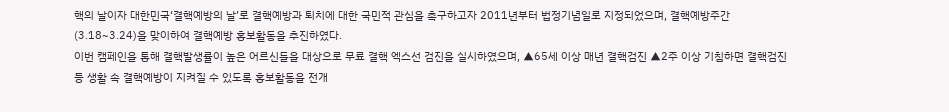핵의 날이자 대한민국‘결핵예방의 날’로 결핵예방과 퇴치에 대한 국민적 관심을 촉구하고자 2011년부터 법정기념일로 지정되었으며, 결핵예방주간(3.18~3.24)을 맞이하여 결핵예방 홍보활동을 추진하였다.
이번 캠페인을 통해 결핵발생률이 높은 어르신들을 대상으로 무료 결핵 엑스선 검진을 실시하였으며, ▲65세 이상 매년 결핵검진 ▲2주 이상 기침하면 결핵검진 등 생활 속 결핵예방이 지켜질 수 있도록 홍보활동을 전개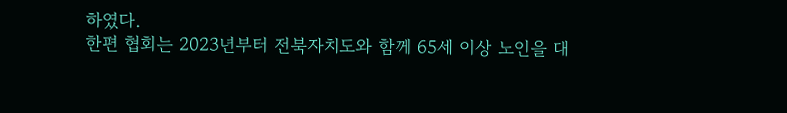하였다.
한편 협회는 2023년부터 전북자치도와 함께 65세 이상 노인을 대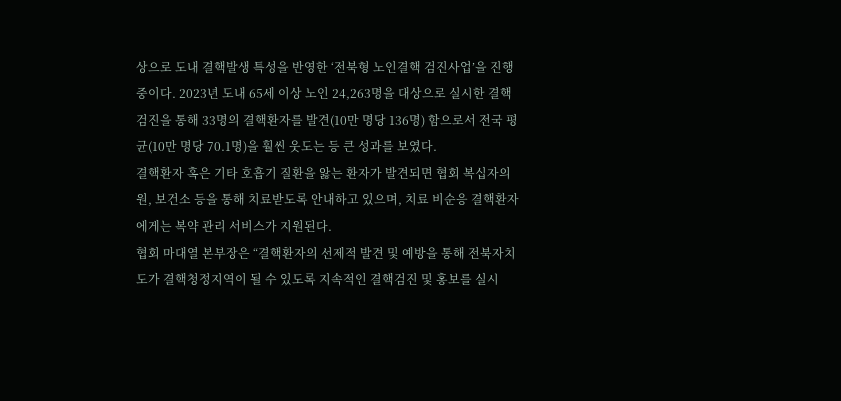상으로 도내 결핵발생 특성을 반영한 ‘전북형 노인결핵 검진사업’을 진행 중이다. 2023년 도내 65세 이상 노인 24,263명을 대상으로 실시한 결핵검진을 통해 33명의 결핵환자를 발견(10만 명당 136명) 함으로서 전국 평균(10만 명당 70.1명)을 훨씬 웃도는 등 큰 성과를 보였다.
결핵환자 혹은 기타 호흡기 질환을 앓는 환자가 발견되면 협회 복십자의원, 보건소 등을 통해 치료받도록 안내하고 있으며, 치료 비순응 결핵환자에게는 복약 관리 서비스가 지원된다.
협회 마대열 본부장은 “결핵환자의 선제적 발견 및 예방을 통해 전북자치도가 결핵청정지역이 될 수 있도록 지속적인 결핵검진 및 홍보를 실시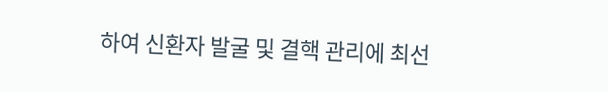하여 신환자 발굴 및 결핵 관리에 최선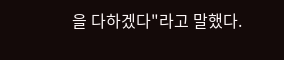을 다하겠다"라고 말했다.